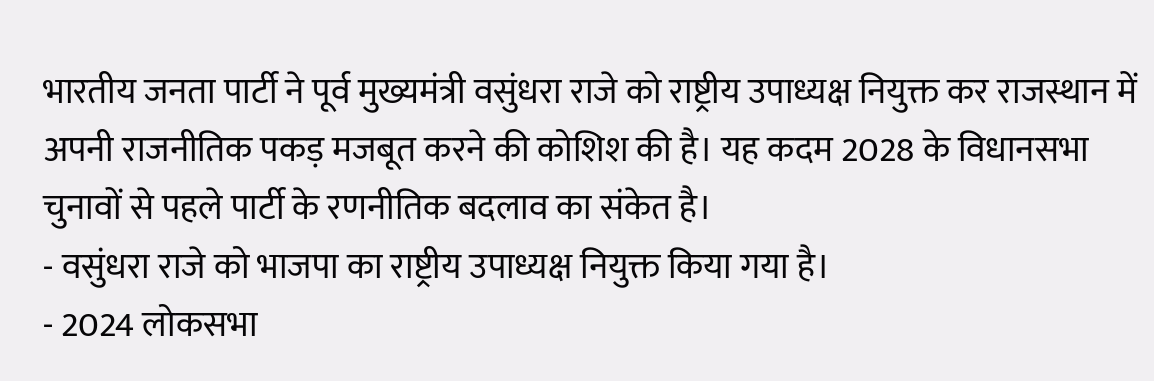भारतीय जनता पार्टी ने पूर्व मुख्यमंत्री वसुंधरा राजे को राष्ट्रीय उपाध्यक्ष नियुक्त कर राजस्थान में अपनी राजनीतिक पकड़ मजबूत करने की कोशिश की है। यह कदम 2028 के विधानसभा चुनावों से पहले पार्टी के रणनीतिक बदलाव का संकेत है।
- वसुंधरा राजे को भाजपा का राष्ट्रीय उपाध्यक्ष नियुक्त किया गया है।
- 2024 लोकसभा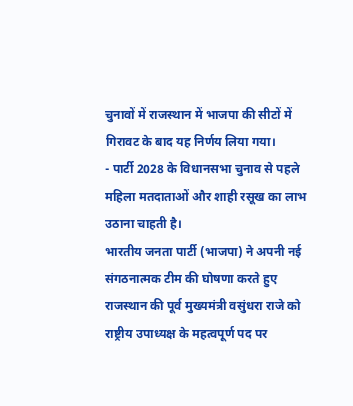चुनावों में राजस्थान में भाजपा की सीटों में गिरावट के बाद यह निर्णय लिया गया।
- पार्टी 2028 के विधानसभा चुनाव से पहले महिला मतदाताओं और शाही रसूख का लाभ उठाना चाहती है।
भारतीय जनता पार्टी (भाजपा) ने अपनी नई संगठनात्मक टीम की घोषणा करते हुए राजस्थान की पूर्व मुख्यमंत्री वसुंधरा राजे को राष्ट्रीय उपाध्यक्ष के महत्वपूर्ण पद पर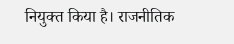नियुक्त किया है। राजनीतिक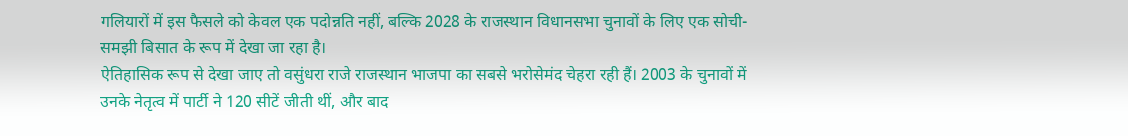गलियारों में इस फैसले को केवल एक पदोन्नति नहीं, बल्कि 2028 के राजस्थान विधानसभा चुनावों के लिए एक सोची-समझी बिसात के रूप में देखा जा रहा है।
ऐतिहासिक रूप से देखा जाए तो वसुंधरा राजे राजस्थान भाजपा का सबसे भरोसेमंद चेहरा रही हैं। 2003 के चुनावों में उनके नेतृत्व में पार्टी ने 120 सीटें जीती थीं, और बाद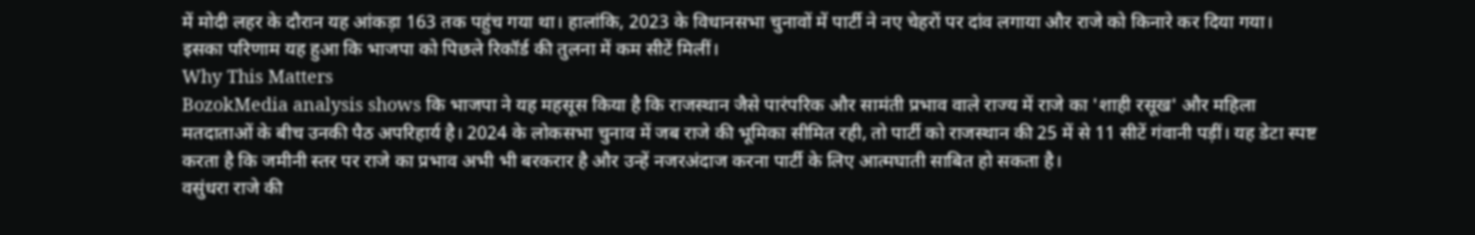में मोदी लहर के दौरान यह आंकड़ा 163 तक पहुंच गया था। हालांकि, 2023 के विधानसभा चुनावों में पार्टी ने नए चेहरों पर दांव लगाया और राजे को किनारे कर दिया गया। इसका परिणाम यह हुआ कि भाजपा को पिछले रिकॉर्ड की तुलना में कम सीटें मिलीं।
Why This Matters
BozokMedia analysis shows कि भाजपा ने यह महसूस किया है कि राजस्थान जैसे पारंपरिक और सामंती प्रभाव वाले राज्य में राजे का 'शाही रसूख' और महिला मतदाताओं के बीच उनकी पैठ अपरिहार्य है। 2024 के लोकसभा चुनाव में जब राजे की भूमिका सीमित रही, तो पार्टी को राजस्थान की 25 में से 11 सीटें गंवानी पड़ीं। यह डेटा स्पष्ट करता है कि जमीनी स्तर पर राजे का प्रभाव अभी भी बरकरार है और उन्हें नजरअंदाज करना पार्टी के लिए आत्मघाती साबित हो सकता है।
वसुंधरा राजे की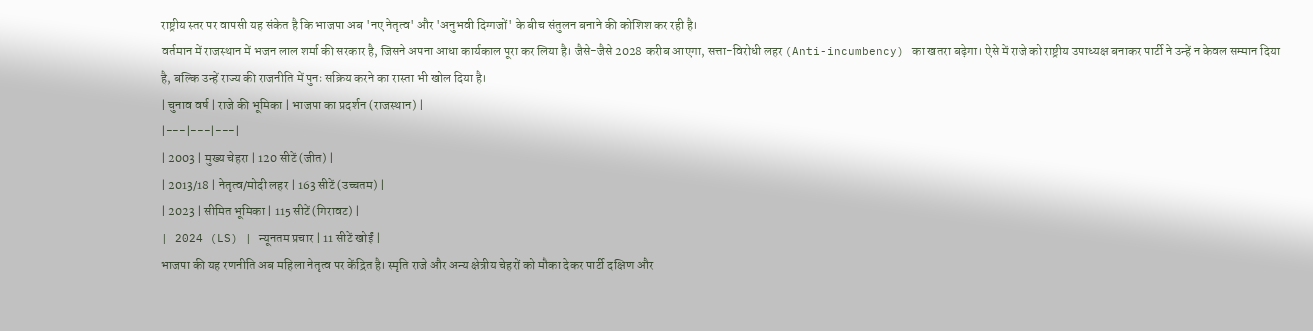राष्ट्रीय स्तर पर वापसी यह संकेत है कि भाजपा अब 'नए नेतृत्व' और 'अनुभवी दिग्गजों' के बीच संतुलन बनाने की कोशिश कर रही है।
वर्तमान में राजस्थान में भजन लाल शर्मा की सरकार है, जिसने अपना आधा कार्यकाल पूरा कर लिया है। जैसे-जैसे 2028 करीब आएगा, सत्ता-विरोधी लहर (Anti-incumbency) का खतरा बढ़ेगा। ऐसे में राजे को राष्ट्रीय उपाध्यक्ष बनाकर पार्टी ने उन्हें न केवल सम्मान दिया है, बल्कि उन्हें राज्य की राजनीति में पुनः सक्रिय करने का रास्ता भी खोल दिया है।
| चुनाव वर्ष | राजे की भूमिका | भाजपा का प्रदर्शन (राजस्थान) |
|---|---|---|
| 2003 | मुख्य चेहरा | 120 सीटें (जीत) |
| 2013/18 | नेतृत्व/मोदी लहर | 163 सीटें (उच्चतम) |
| 2023 | सीमित भूमिका | 115 सीटें (गिरावट) |
| 2024 (LS) | न्यूनतम प्रचार | 11 सीटें खोईं |
भाजपा की यह रणनीति अब महिला नेतृत्व पर केंद्रित है। स्मृति राजे और अन्य क्षेत्रीय चेहरों को मौका देकर पार्टी दक्षिण और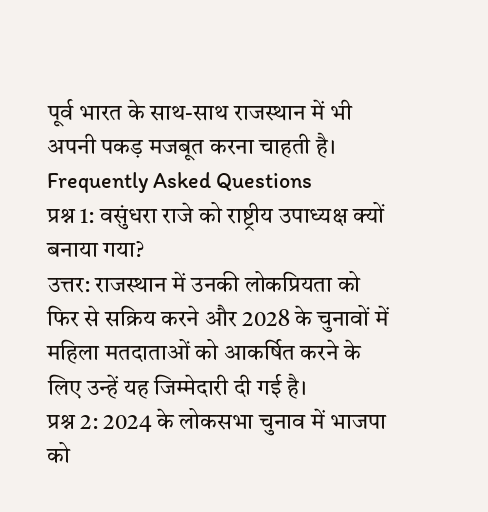पूर्व भारत के साथ-साथ राजस्थान में भी अपनी पकड़ मजबूत करना चाहती है।
Frequently Asked Questions
प्रश्न 1: वसुंधरा राजे को राष्ट्रीय उपाध्यक्ष क्यों बनाया गया?
उत्तर: राजस्थान में उनकी लोकप्रियता को फिर से सक्रिय करने और 2028 के चुनावों में महिला मतदाताओं को आकर्षित करने के लिए उन्हें यह जिम्मेदारी दी गई है।
प्रश्न 2: 2024 के लोकसभा चुनाव में भाजपा को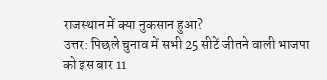राजस्थान में क्या नुकसान हुआ?
उत्तर: पिछले चुनाव में सभी 25 सीटें जीतने वाली भाजपा को इस बार 11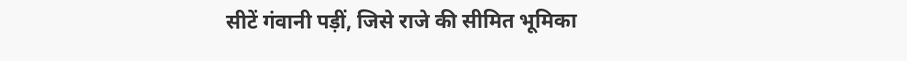सीटें गंवानी पड़ीं, जिसे राजे की सीमित भूमिका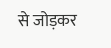से जोड़कर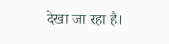देखा जा रहा है।